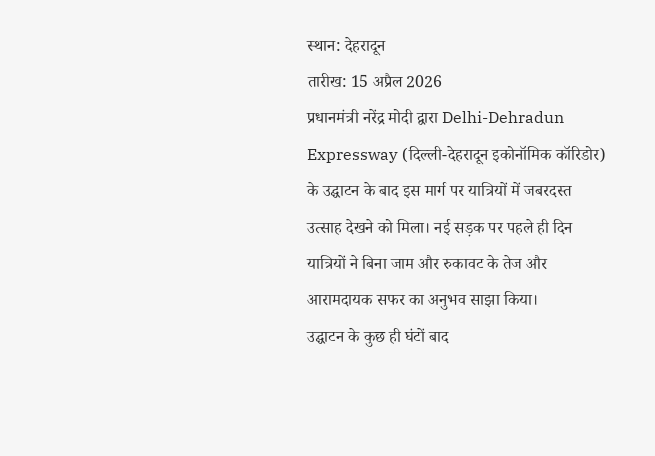स्थान: देहरादून
तारीख: 15 अप्रैल 2026
प्रधानमंत्री नरेंद्र मोदी द्वारा Delhi-Dehradun Expressway (दिल्ली-देहरादून इकोनॉमिक कॉरिडोर) के उद्घाटन के बाद इस मार्ग पर यात्रियों में जबरदस्त उत्साह देखने को मिला। नई सड़क पर पहले ही दिन यात्रियों ने बिना जाम और रुकावट के तेज और आरामदायक सफर का अनुभव साझा किया।
उद्घाटन के कुछ ही घंटों बाद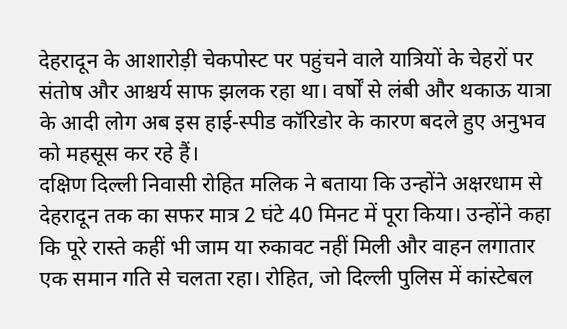देहरादून के आशारोड़ी चेकपोस्ट पर पहुंचने वाले यात्रियों के चेहरों पर संतोष और आश्चर्य साफ झलक रहा था। वर्षों से लंबी और थकाऊ यात्रा के आदी लोग अब इस हाई-स्पीड कॉरिडोर के कारण बदले हुए अनुभव को महसूस कर रहे हैं।
दक्षिण दिल्ली निवासी रोहित मलिक ने बताया कि उन्होंने अक्षरधाम से देहरादून तक का सफर मात्र 2 घंटे 40 मिनट में पूरा किया। उन्होंने कहा कि पूरे रास्ते कहीं भी जाम या रुकावट नहीं मिली और वाहन लगातार एक समान गति से चलता रहा। रोहित, जो दिल्ली पुलिस में कांस्टेबल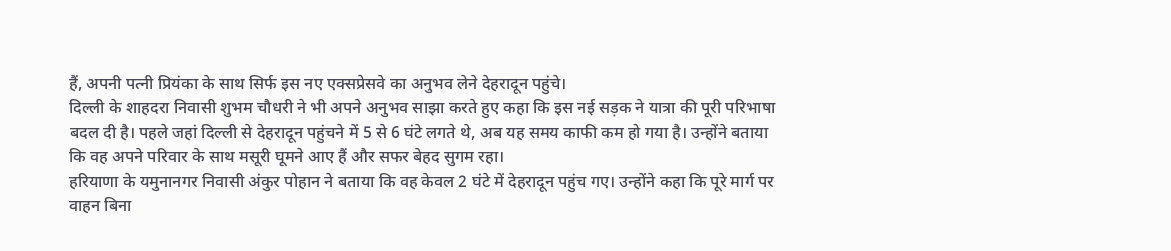हैं, अपनी पत्नी प्रियंका के साथ सिर्फ इस नए एक्सप्रेसवे का अनुभव लेने देहरादून पहुंचे।
दिल्ली के शाहदरा निवासी शुभम चौधरी ने भी अपने अनुभव साझा करते हुए कहा कि इस नई सड़क ने यात्रा की पूरी परिभाषा बदल दी है। पहले जहां दिल्ली से देहरादून पहुंचने में 5 से 6 घंटे लगते थे, अब यह समय काफी कम हो गया है। उन्होंने बताया कि वह अपने परिवार के साथ मसूरी घूमने आए हैं और सफर बेहद सुगम रहा।
हरियाणा के यमुनानगर निवासी अंकुर पोहान ने बताया कि वह केवल 2 घंटे में देहरादून पहुंच गए। उन्होंने कहा कि पूरे मार्ग पर वाहन बिना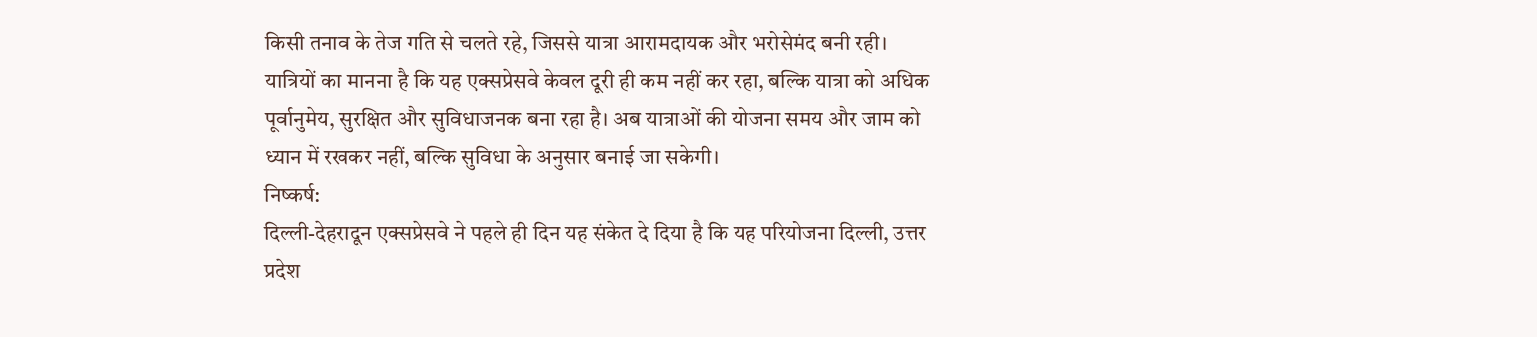किसी तनाव के तेज गति से चलते रहे, जिससे यात्रा आरामदायक और भरोसेमंद बनी रही।
यात्रियों का मानना है कि यह एक्सप्रेसवे केवल दूरी ही कम नहीं कर रहा, बल्कि यात्रा को अधिक पूर्वानुमेय, सुरक्षित और सुविधाजनक बना रहा है। अब यात्राओं की योजना समय और जाम को ध्यान में रखकर नहीं, बल्कि सुविधा के अनुसार बनाई जा सकेगी।
निष्कर्ष:
दिल्ली-देहरादून एक्सप्रेसवे ने पहले ही दिन यह संकेत दे दिया है कि यह परियोजना दिल्ली, उत्तर प्रदेश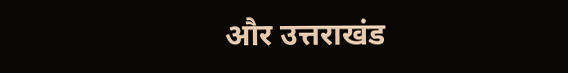और उत्तराखंड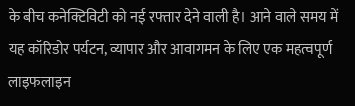के बीच कनेक्टिविटी को नई रफ्तार देने वाली है। आने वाले समय में यह कॉरिडोर पर्यटन, व्यापार और आवागमन के लिए एक महत्वपूर्ण लाइफलाइन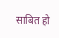साबित हो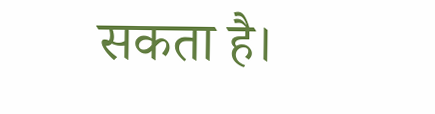सकता है।